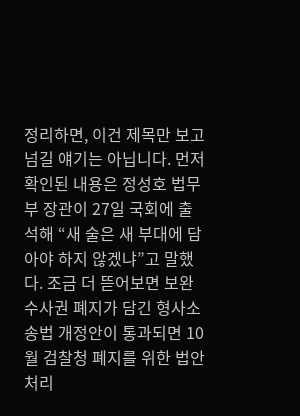정리하면, 이건 제목만 보고 넘길 얘기는 아닙니다. 먼저 확인된 내용은 정성호 법무부 장관이 27일 국회에 출석해 “새 술은 새 부대에 담아야 하지 않겠냐”고 말했다. 조금 더 뜯어보면 보완수사권 폐지가 담긴 형사소송법 개정안이 통과되면 10월 검찰청 폐지를 위한 법안 처리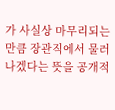가 사실상 마무리되는 만큼 장관직에서 물러나겠다는 뜻을 공개적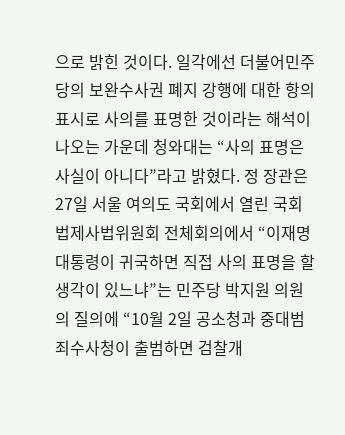으로 밝힌 것이다. 일각에선 더불어민주당의 보완수사권 폐지 강행에 대한 항의 표시로 사의를 표명한 것이라는 해석이 나오는 가운데 청와대는 “사의 표명은 사실이 아니다”라고 밝혔다. 정 장관은 27일 서울 여의도 국회에서 열린 국회 법제사법위원회 전체회의에서 “이재명 대통령이 귀국하면 직접 사의 표명을 할 생각이 있느냐”는 민주당 박지원 의원의 질의에 “10월 2일 공소청과 중대범죄수사청이 출범하면 검찰개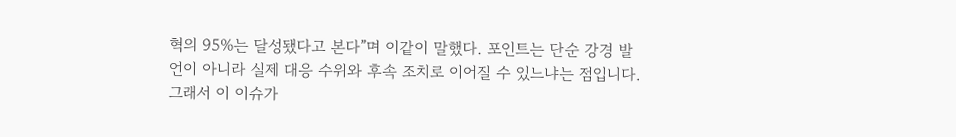혁의 95%는 달성됐다고 본다”며 이같이 말했다. 포인트는 단순 강경 발언이 아니라 실제 대응 수위와 후속 조치로 이어질 수 있느냐는 점입니다. 그래서 이 이슈가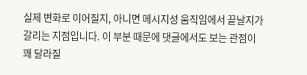실제 변화로 이어질지, 아니면 메시지성 움직임에서 끝날지가 갈리는 지점입니다. 이 부분 때문에 댓글에서도 보는 관점이 꽤 달라질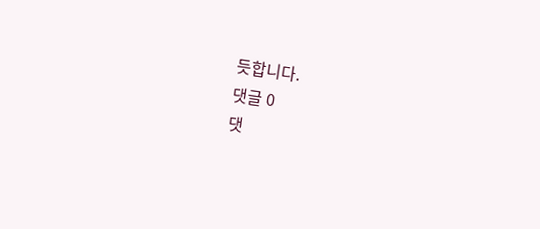듯합니다.
댓글 0
댓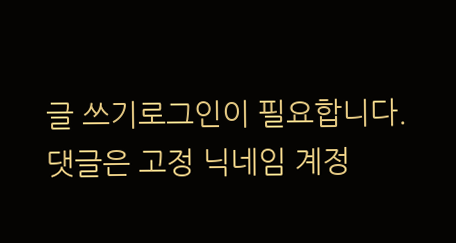글 쓰기로그인이 필요합니다.
댓글은 고정 닉네임 계정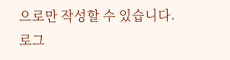으로만 작성할 수 있습니다.
로그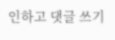인하고 댓글 쓰기